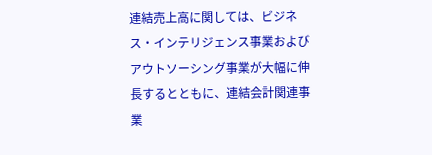連結売上高に関しては、ビジネス・インテリジェンス事業およびアウトソーシング事業が大幅に伸長するとともに、連結会計関連事業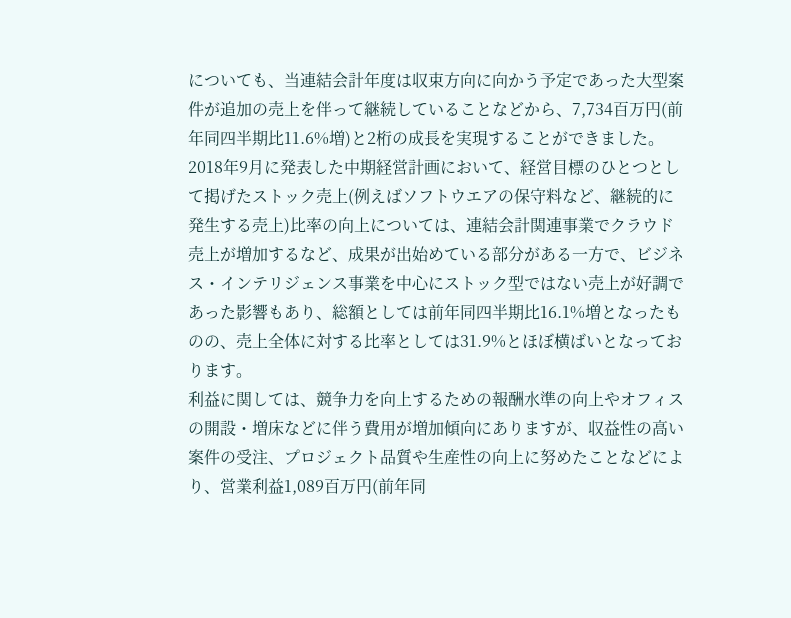についても、当連結会計年度は収束方向に向かう予定であった大型案件が追加の売上を伴って継続していることなどから、7,734百万円(前年同四半期比11.6%増)と2桁の成長を実現することができました。
2018年9月に発表した中期経営計画において、経営目標のひとつとして掲げたストック売上(例えばソフトウエアの保守料など、継続的に発生する売上)比率の向上については、連結会計関連事業でクラウド売上が増加するなど、成果が出始めている部分がある一方で、ビジネス・インテリジェンス事業を中心にストック型ではない売上が好調であった影響もあり、総額としては前年同四半期比16.1%増となったものの、売上全体に対する比率としては31.9%とほぼ横ばいとなっております。
利益に関しては、競争力を向上するための報酬水準の向上やオフィスの開設・増床などに伴う費用が増加傾向にありますが、収益性の高い案件の受注、プロジェクト品質や生産性の向上に努めたことなどにより、営業利益1,089百万円(前年同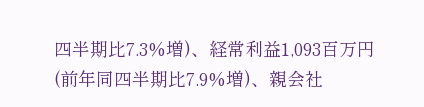四半期比7.3%増)、経常利益1,093百万円(前年同四半期比7.9%増)、親会社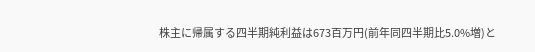株主に帰属する四半期純利益は673百万円(前年同四半期比5.0%増)と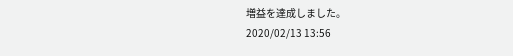増益を達成しました。
2020/02/13 13:56